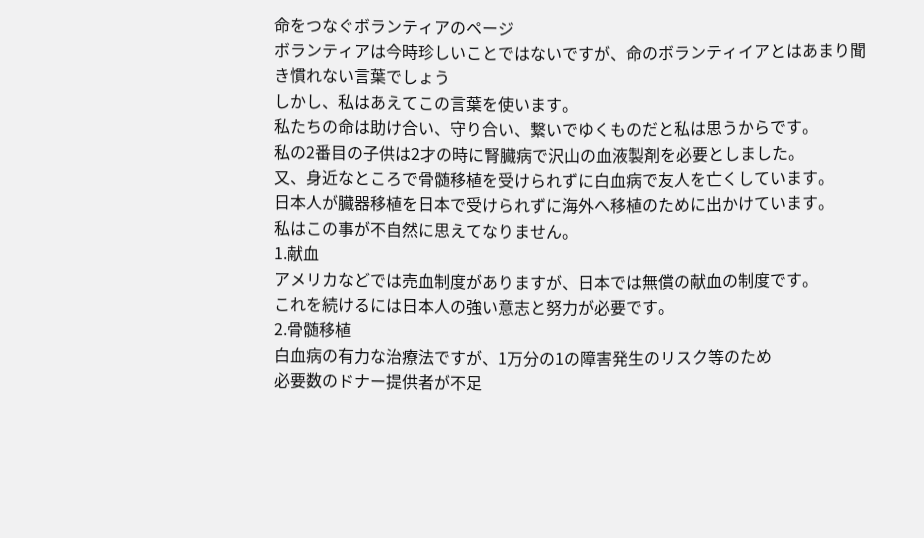命をつなぐボランティアのページ
ボランティアは今時珍しいことではないですが、命のボランティイアとはあまり聞き慣れない言葉でしょう
しかし、私はあえてこの言葉を使います。
私たちの命は助け合い、守り合い、繋いでゆくものだと私は思うからです。
私の2番目の子供は2才の時に腎臓病で沢山の血液製剤を必要としました。
又、身近なところで骨髄移植を受けられずに白血病で友人を亡くしています。
日本人が臓器移植を日本で受けられずに海外へ移植のために出かけています。
私はこの事が不自然に思えてなりません。
1.献血
アメリカなどでは売血制度がありますが、日本では無償の献血の制度です。
これを続けるには日本人の強い意志と努力が必要です。
2.骨髄移植
白血病の有力な治療法ですが、1万分の1の障害発生のリスク等のため
必要数のドナー提供者が不足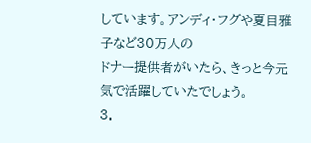しています。アンディ・フグや夏目雅子など30万人の
ドナー提供者がいたら、きっと今元気で活躍していたでしょう。
3.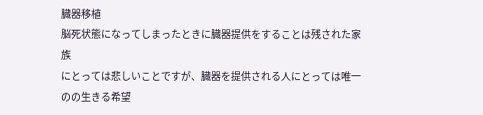臓器移植
脳死状態になってしまったときに臓器提供をすることは残された家族
にとっては悲しいことですが、臓器を提供される人にとっては唯一のの生きる希望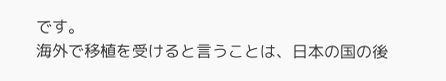です。
海外で移植を受けると言うことは、日本の国の後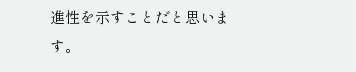進性を示すことだと思います。